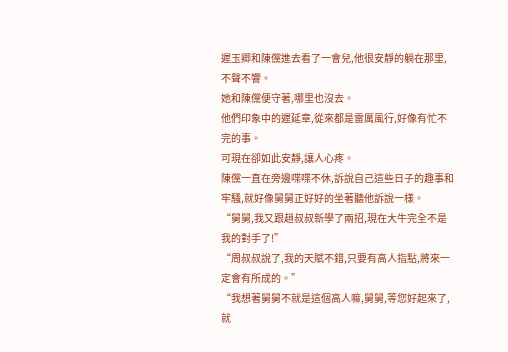遲玉卿和陳儻進去看了一會兒,他很安靜的躺在那里,不聲不響。
她和陳儻便守著,哪里也沒去。
他們印象中的遲延章,從來都是雷厲風行,好像有忙不完的事。
可現在卻如此安靜,讓人心疼。
陳儻一直在旁邊喋喋不休,訴說自己這些日子的趣事和牢騷,就好像舅舅正好好的坐著聽他訴說一樣。
“舅舅,我又跟趙叔叔新學了兩招,現在大牛完全不是我的對手了!”
“周叔叔說了,我的天賦不錯,只要有高人指點,將來一定會有所成的。”
“我想著舅舅不就是這個高人嘛,舅舅,等您好起來了,就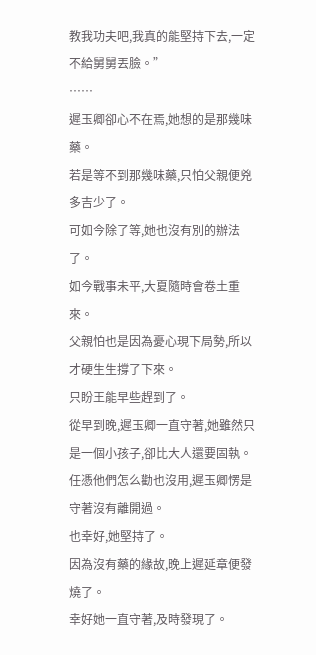教我功夫吧,我真的能堅持下去,一定不給舅舅丟臉。”
……
遲玉卿卻心不在焉,她想的是那幾味藥。
若是等不到那幾味藥,只怕父親便兇多吉少了。
可如今除了等,她也沒有別的辦法了。
如今戰事未平,大夏隨時會卷土重來。
父親怕也是因為憂心現下局勢,所以才硬生生撐了下來。
只盼王能早些趕到了。
從早到晚,遲玉卿一直守著,她雖然只是一個小孩子,卻比大人還要固執。
任憑他們怎么勸也沒用,遲玉卿愣是守著沒有離開過。
也幸好,她堅持了。
因為沒有藥的緣故,晚上遲延章便發燒了。
幸好她一直守著,及時發現了。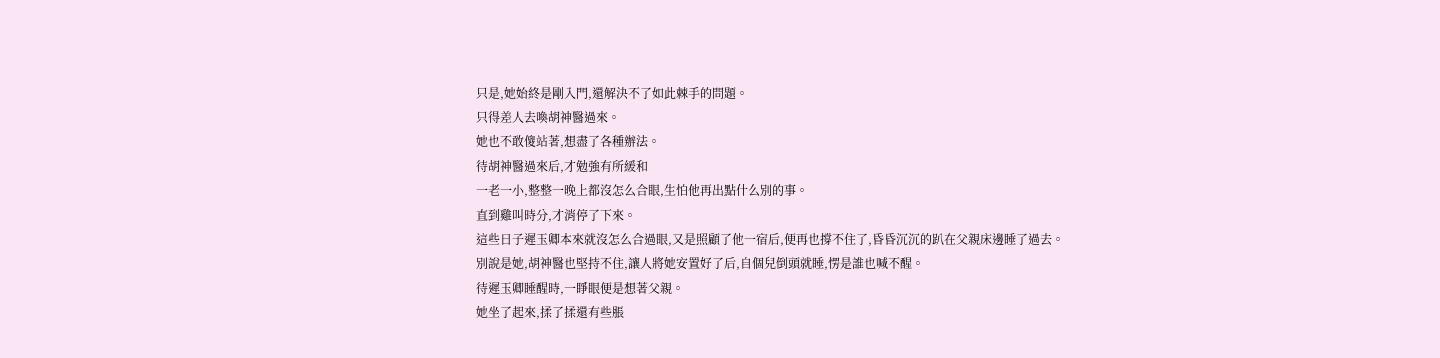只是,她始終是剛入門,還解決不了如此棘手的問題。
只得差人去喚胡神醫過來。
她也不敢傻站著,想盡了各種辦法。
待胡神醫過來后,才勉強有所緩和
一老一小,整整一晚上都沒怎么合眼,生怕他再出點什么別的事。
直到雞叫時分,才消停了下來。
這些日子遲玉卿本來就沒怎么合過眼,又是照顧了他一宿后,便再也撐不住了,昏昏沉沉的趴在父親床邊睡了過去。
別說是她,胡神醫也堅持不住,讓人將她安置好了后,自個兒倒頭就睡,愣是誰也喊不醒。
待遲玉卿睡醒時,一睜眼便是想著父親。
她坐了起來,揉了揉還有些脹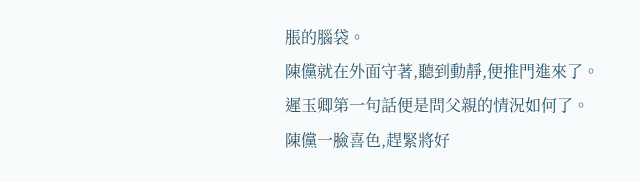脹的腦袋。
陳儻就在外面守著,聽到動靜,便推門進來了。
遲玉卿第一句話便是問父親的情況如何了。
陳儻一臉喜色,趕緊將好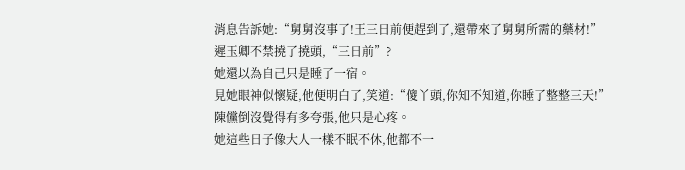消息告訴她:“舅舅沒事了!王三日前便趕到了,還帶來了舅舅所需的藥材!”
遲玉卿不禁撓了撓頭,“三日前”?
她還以為自己只是睡了一宿。
見她眼神似懷疑,他便明白了,笑道:“傻丫頭,你知不知道,你睡了整整三天!”
陳儻倒沒覺得有多夸張,他只是心疼。
她這些日子像大人一樣不眠不休,他都不一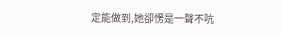定能做到,她卻愣是一聲不吭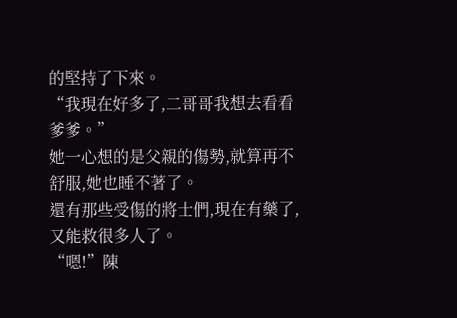的堅持了下來。
“我現在好多了,二哥哥我想去看看爹爹。”
她一心想的是父親的傷勢,就算再不舒服,她也睡不著了。
還有那些受傷的將士們,現在有藥了,又能救很多人了。
“嗯!”陳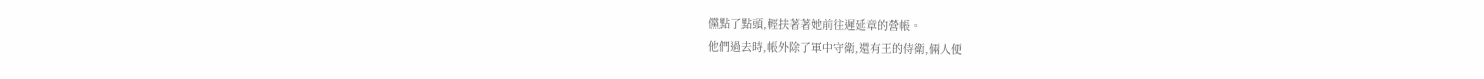儻點了點頭,輕扶著著她前往遲延章的營帳。
他們過去時,帳外除了軍中守衛,還有王的侍衛,倆人便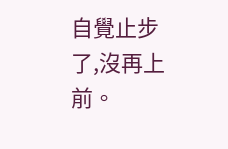自覺止步了,沒再上前。